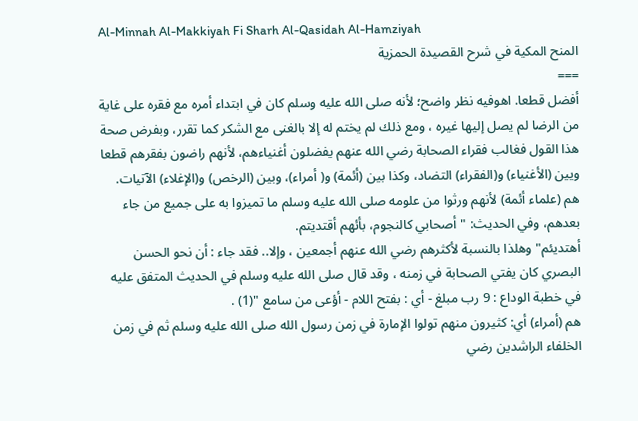Al-Minnah Al-Makkiyah Fi Sharh Al-Qasidah Al-Hamziyah
المنح المكية في شرح القصيدة الحمزية
===
أفضل قطعا. اهوفيه نظر واضح؛ لأنه صلى الله عليه وسلم كان في ابتداء أمره مع فقره على غاية من الرضا لم يصل إليها غيره ، ومع ذلك لم يختم له إلا بالغنى مع الشكر كما تقرر، وبفرض صحة هذا القول فغالب فقراء الصحابة رضي الله عنهم يفضلون أغنياءهم، لأنهم راضون بفقرهم قطعا ويين (الأغنياء) و(الفقراء) التضاد، وكذا بين (أئمة) و( أمراء)، وبين (الرخص) و(الإغلاء) الآتيات.
هم (علماء أئمة) لأنهم ورثوا من علومه صلى الله عليه وسلم ما تميزوا به على جميع من جاء بعدهم، وفي الحديث: "أصحابي كالنجوم، بأئهم أقتديتم.
أهتديئم" وهلذا بالنسبة لأكثرهم رضي الله عنهم أجمعين ، وإلا.. فقد جاء : أن نحو الحسن البصري كان يفتي الصحابة في زمنه ، وقد قال صلى الله عليه وسلم في الحديث المتفق عليه في خطبة الوداع : 9 رب مبلغ - أي : بفتح اللام - أؤعى من سامع "(1) .
هم (أمراء) أي: كثيرون منهم تولوا الإمارة في زمن رسول الله صلى الله عليه وسلم ثم في زمن الخلفاء الراشدين رضي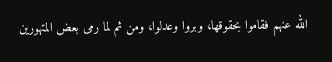الله عنهم فقاموا بحقوقها، وبروا وعدلوا، ومن ثم لما رمى بعض المتهورين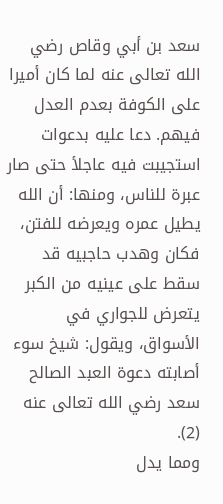سعد بن أبي وقاص رضي الله تعالى عنه لما كان أميرا على الكوفة بعدم العدل فيهم. دعا عليه بدعوات استجيبت فيه عاجلأ حتى صار عبرة للناس، ومنها: أن الله يطيل عمره ويعرضه للفتن، فكان وهدب حاجبيه قد سقط على عينيه من الكبر يتعرض للجواري في الأسواق، ويقول: شيخ سوء أصابته دعوة العبد الصالح سعد رضي الله تعالى عنه (2).
ومما يدل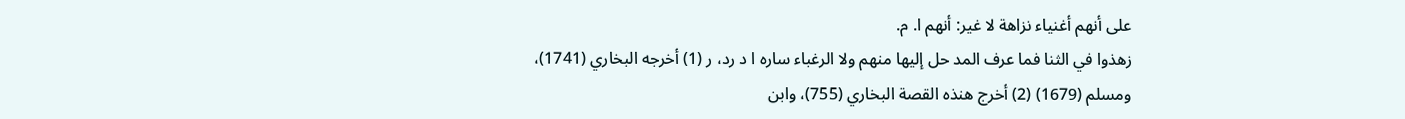على أنهم أغنياء نزاهة لا غير: أنهم ا. م.
زهذوا في الثنا فما عرف المد حل إليها منهم ولا الرغباء ساره ا د رد، ر (1) أخرجه البخاري (1741)، ومسلم (1679) (2) أخرج هنذه القصة البخاري (755)، وابن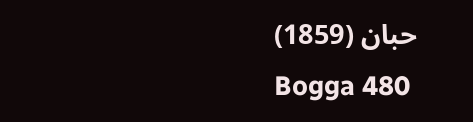حبان (1859)
Bogga 480